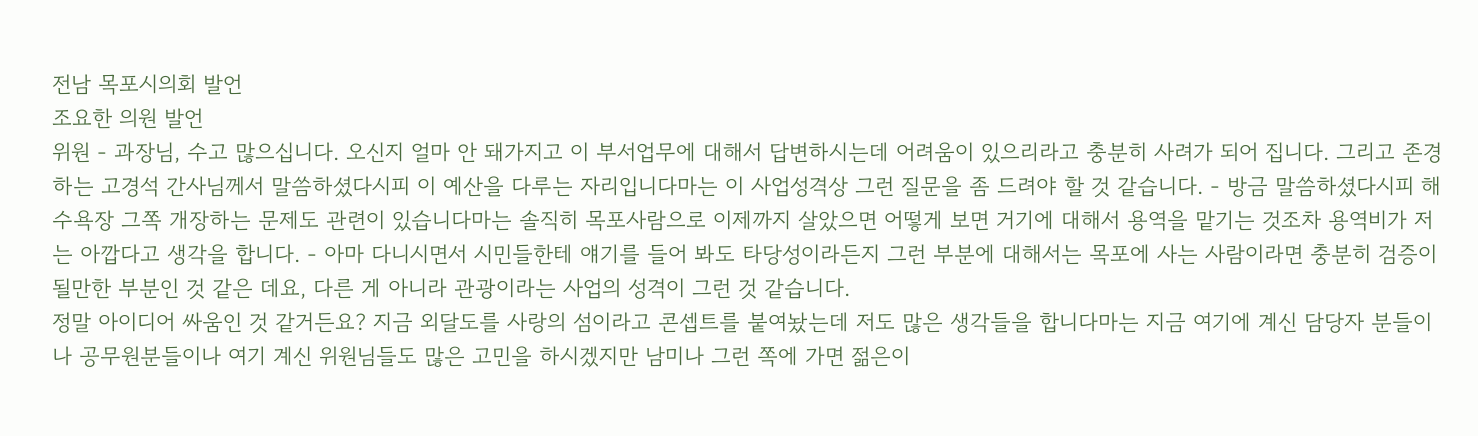전남 목포시의회 발언
조요한 의원 발언
위원 - 과장님, 수고 많으십니다. 오신지 얼마 안 돼가지고 이 부서업무에 대해서 답변하시는데 어려움이 있으리라고 충분히 사려가 되어 집니다. 그리고 존경하는 고경석 간사님께서 말씀하셨다시피 이 예산을 다루는 자리입니다마는 이 사업성격상 그런 질문을 좀 드려야 할 것 같습니다. - 방금 말씀하셨다시피 해수욕장 그쪽 개장하는 문제도 관련이 있습니다마는 솔직히 목포사람으로 이제까지 살았으면 어떻게 보면 거기에 대해서 용역을 맡기는 것조차 용역비가 저는 아깝다고 생각을 합니다. - 아마 다니시면서 시민들한테 얘기를 들어 봐도 타당성이라든지 그런 부분에 대해서는 목포에 사는 사람이라면 충분히 검증이 될만한 부분인 것 같은 데요, 다른 게 아니라 관광이라는 사업의 성격이 그런 것 같습니다.
정말 아이디어 싸움인 것 같거든요? 지금 외달도를 사랑의 섬이라고 콘셉트를 붙여놨는데 저도 많은 생각들을 합니다마는 지금 여기에 계신 담당자 분들이나 공무원분들이나 여기 계신 위원님들도 많은 고민을 하시겠지만 남미나 그런 쪽에 가면 젊은이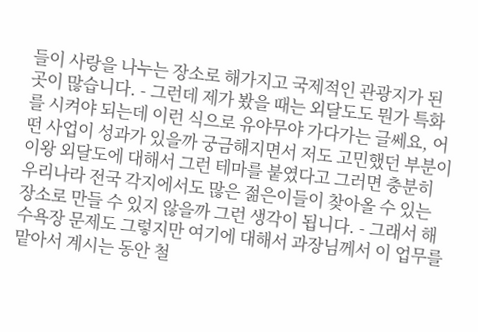들이 사랑을 나누는 장소로 해가지고 국제적인 관광지가 된 곳이 많습니다. - 그런데 제가 봤을 때는 외달도도 뭔가 특화를 시켜야 되는데 이런 식으로 유야무야 가다가는 글쎄요, 어떤 사업이 성과가 있을까 궁금해지면서 저도 고민했던 부분이 이왕 외달도에 대해서 그런 테마를 붙였다고 그러면 충분히 우리나라 전국 각지에서도 많은 젊은이들이 찾아올 수 있는 장소로 만들 수 있지 않을까 그런 생각이 됩니다. - 그래서 해수욕장 문제도 그렇지만 여기에 대해서 과장님께서 이 업무를 맡아서 계시는 동안 철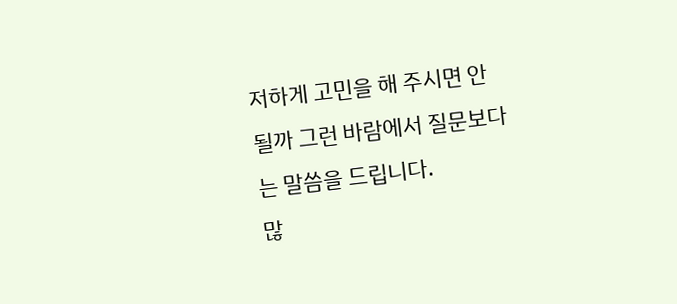저하게 고민을 해 주시면 안 될까 그런 바람에서 질문보다는 말씀을 드립니다.
많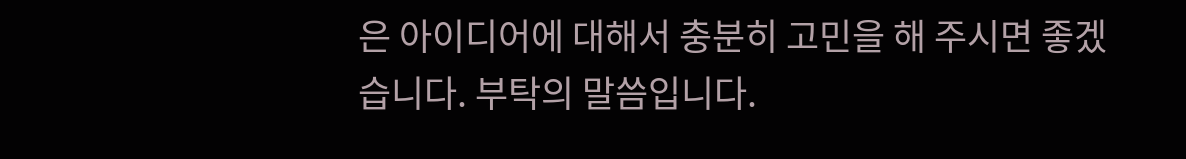은 아이디어에 대해서 충분히 고민을 해 주시면 좋겠습니다. 부탁의 말씀입니다.